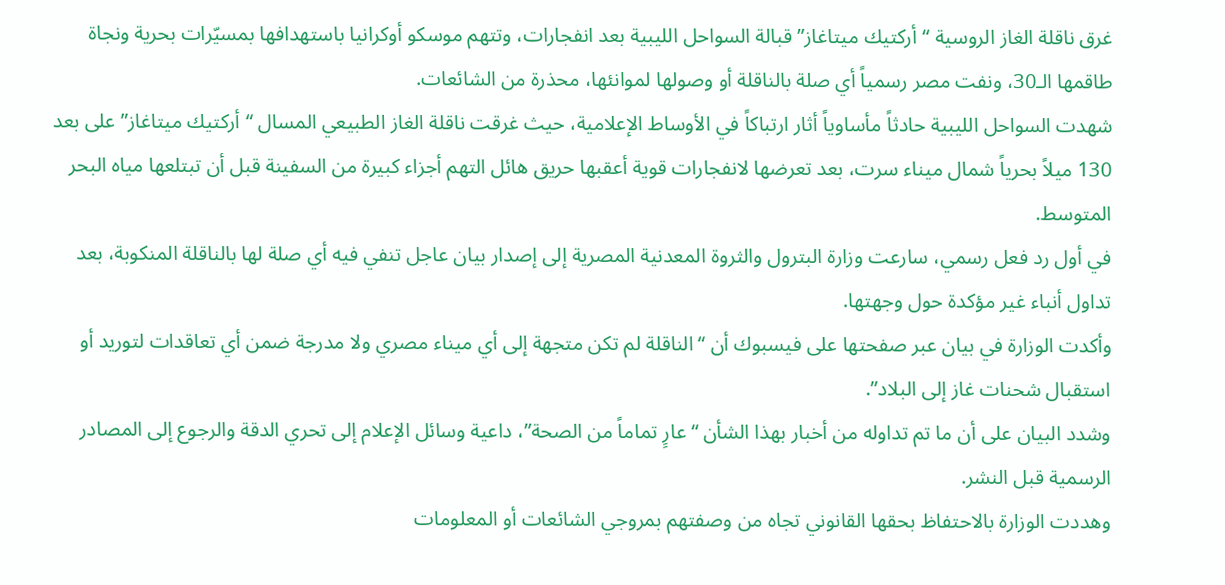غرق ناقلة الغاز الروسية “أركتيك ميتاغاز” قبالة السواحل الليبية بعد انفجارات، وتتهم موسكو أوكرانيا باستهدافها بمسيّرات بحرية ونجاة طاقمها الـ30، ونفت مصر رسمياً أي صلة بالناقلة أو وصولها لموانئها، محذرة من الشائعات.
شهدت السواحل الليبية حادثاً مأساوياً أثار ارتباكاً في الأوساط الإعلامية، حيث غرقت ناقلة الغاز الطبيعي المسال “أركتيك ميتاغاز” على بعد 130 ميلاً بحرياً شمال ميناء سرت، بعد تعرضها لانفجارات قوية أعقبها حريق هائل التهم أجزاء كبيرة من السفينة قبل أن تبتلعها مياه البحر المتوسط.
في أول رد فعل رسمي، سارعت وزارة البترول والثروة المعدنية المصرية إلى إصدار بيان عاجل تنفي فيه أي صلة لها بالناقلة المنكوبة، بعد تداول أنباء غير مؤكدة حول وجهتها.
وأكدت الوزارة في بيان عبر صفحتها على فيسبوك أن “الناقلة لم تكن متجهة إلى أي ميناء مصري ولا مدرجة ضمن أي تعاقدات لتوريد أو استقبال شحنات غاز إلى البلاد”.
وشدد البيان على أن ما تم تداوله من أخبار بهذا الشأن “عارٍ تماماً من الصحة”، داعية وسائل الإعلام إلى تحري الدقة والرجوع إلى المصادر الرسمية قبل النشر.
وهددت الوزارة بالاحتفاظ بحقها القانوني تجاه من وصفتهم بمروجي الشائعات أو المعلومات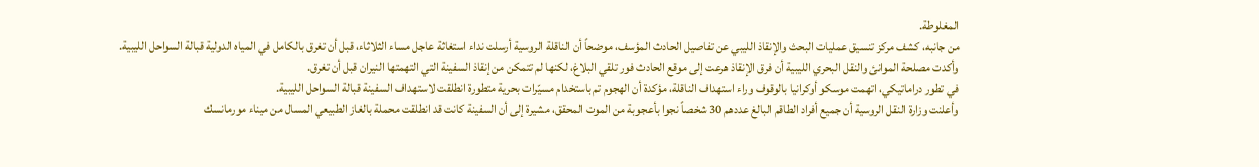المغلوطة.
من جانبه، كشف مركز تنسيق عمليات البحث والإنقاذ الليبي عن تفاصيل الحادث المؤسف، موضحاً أن الناقلة الروسية أرسلت نداء استغاثة عاجل مساء الثلاثاء، قبل أن تغرق بالكامل في المياه الدولية قبالة السواحل الليبية.
وأكدت مصلحة الموانئ والنقل البحري الليبية أن فرق الإنقاذ هرعت إلى موقع الحادث فور تلقي البلاغ، لكنها لم تتمكن من إنقاذ السفينة التي التهمتها النيران قبل أن تغرق.
في تطور دراماتيكي، اتهمت موسكو أوكرانيا بالوقوف وراء استهداف الناقلة، مؤكدة أن الهجوم تم باستخدام مسيّرات بحرية متطورة انطلقت لاستهداف السفينة قبالة السواحل الليبية.
وأعلنت وزارة النقل الروسية أن جميع أفراد الطاقم البالغ عددهم 30 شخصاً نجوا بأعجوبة من الموت المحقق، مشيرة إلى أن السفينة كانت قد انطلقت محملة بالغاز الطبيعي المسال من ميناء مورمانسك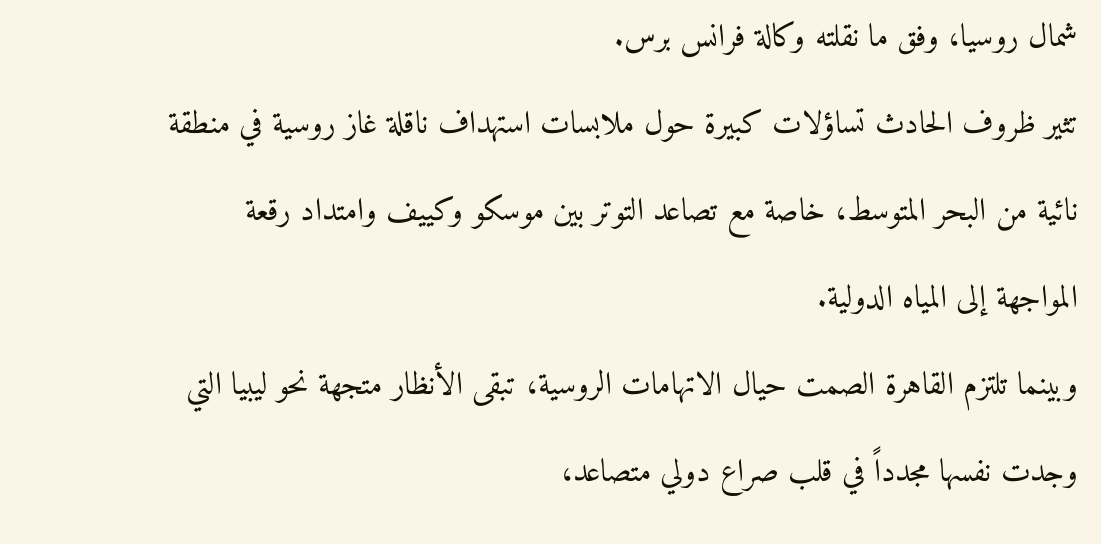شمال روسيا، وفق ما نقلته وكالة فرانس برس.
تثير ظروف الحادث تساؤلات كبيرة حول ملابسات استهداف ناقلة غاز روسية في منطقة نائية من البحر المتوسط، خاصة مع تصاعد التوتر بين موسكو وكييف وامتداد رقعة المواجهة إلى المياه الدولية.
وبينما تلتزم القاهرة الصمت حيال الاتهامات الروسية، تبقى الأنظار متجهة نحو ليبيا التي وجدت نفسها مجدداً في قلب صراع دولي متصاعد،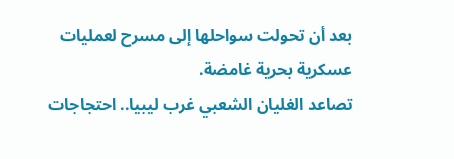بعد أن تحولت سواحلها إلى مسرح لعمليات عسكرية بحرية غامضة.
تصاعد الغليان الشعبي غرب ليبيا.. احتجاجات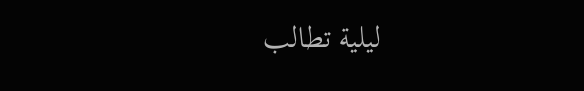ليلية تطالب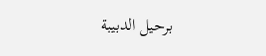برحيل الدبيبة